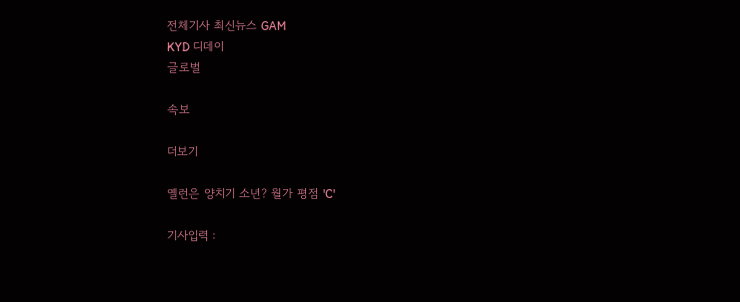전체기사 최신뉴스 GAM
KYD 디데이
글로벌

속보

더보기

옐런은 양치기 소년? 월가 평점 'C'

기사입력 :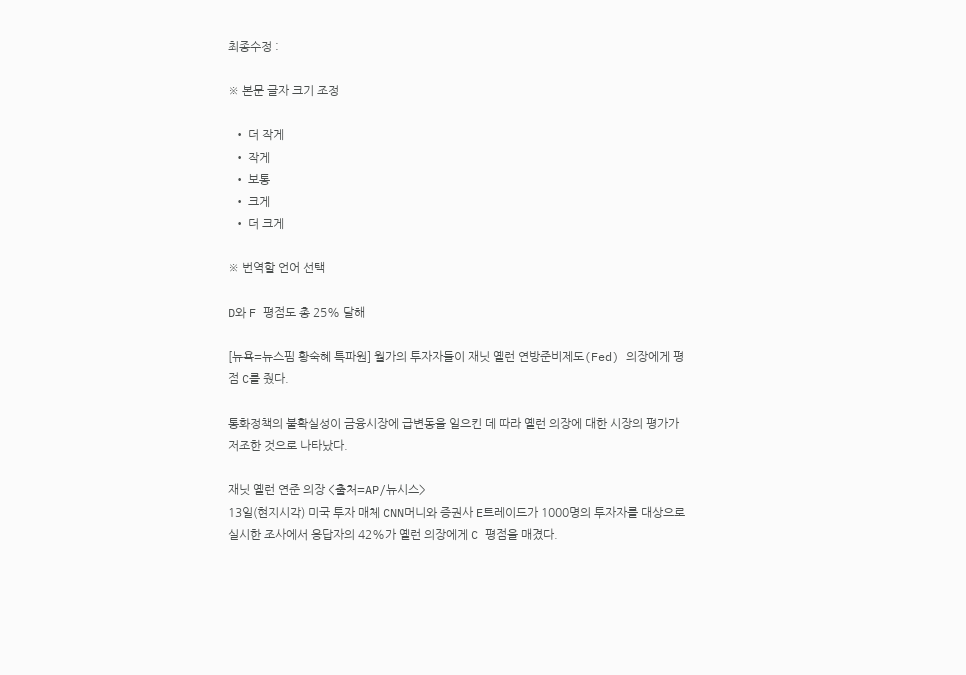최종수정 :

※ 본문 글자 크기 조정

  • 더 작게
  • 작게
  • 보통
  • 크게
  • 더 크게

※ 번역할 언어 선택

D와 F 평점도 총 25% 달해

[뉴욕=뉴스핌 황숙혜 특파원] 월가의 투자자들이 재닛 옐런 연방준비제도(Fed) 의장에게 평점 C를 줬다.

통화정책의 불확실성이 금융시장에 급변동을 일으킨 데 따라 옐런 의장에 대한 시장의 평가가 저조한 것으로 나타났다.

재닛 옐런 연준 의장 <출처=AP/뉴시스>
13일(현지시각) 미국 투자 매체 CNN머니와 증권사 E트레이드가 1000명의 투자자를 대상으로 실시한 조사에서 응답자의 42%가 옐런 의장에게 C 평점을 매겼다.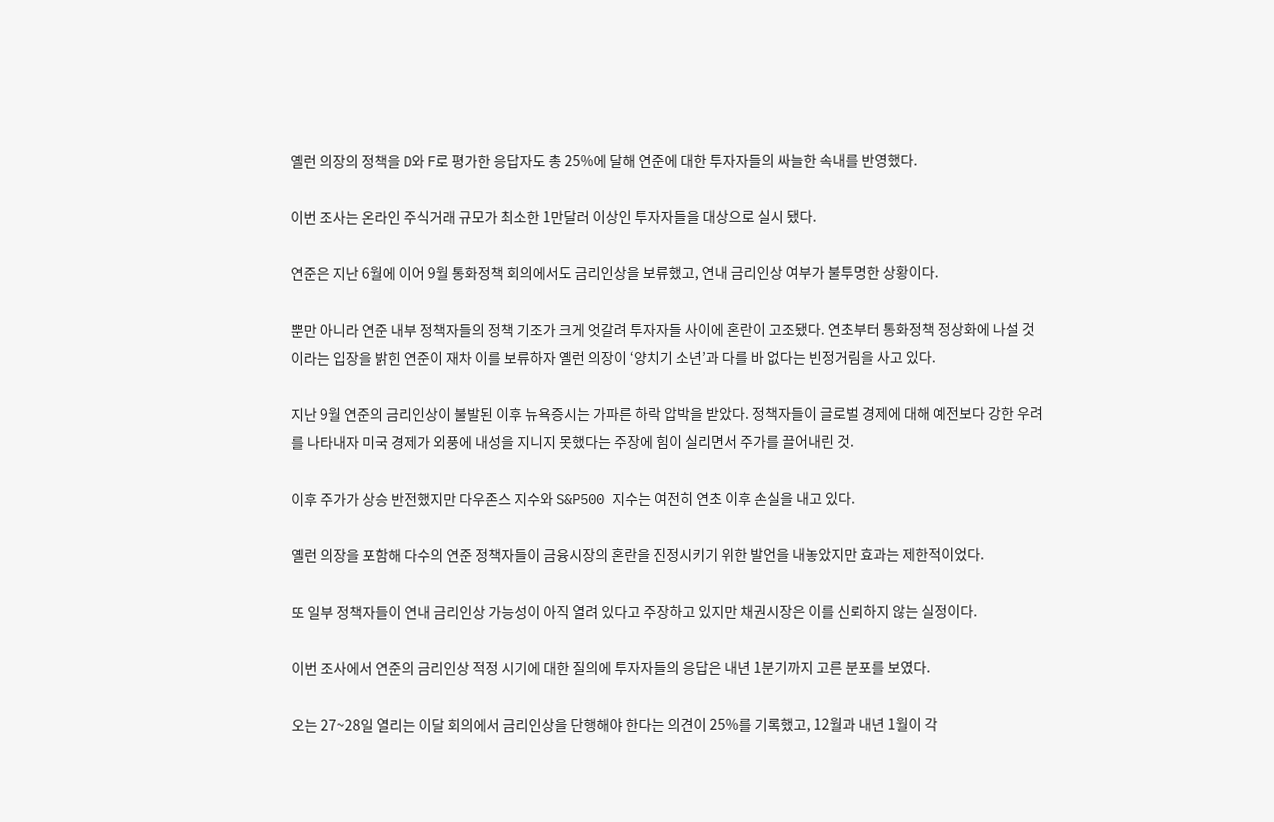옐런 의장의 정책을 D와 F로 평가한 응답자도 총 25%에 달해 연준에 대한 투자자들의 싸늘한 속내를 반영했다.

이번 조사는 온라인 주식거래 규모가 최소한 1만달러 이상인 투자자들을 대상으로 실시 됐다.

연준은 지난 6월에 이어 9월 통화정책 회의에서도 금리인상을 보류했고, 연내 금리인상 여부가 불투명한 상황이다.

뿐만 아니라 연준 내부 정책자들의 정책 기조가 크게 엇갈려 투자자들 사이에 혼란이 고조됐다. 연초부터 통화정책 정상화에 나설 것이라는 입장을 밝힌 연준이 재차 이를 보류하자 옐런 의장이 ‘양치기 소년’과 다를 바 없다는 빈정거림을 사고 있다.

지난 9월 연준의 금리인상이 불발된 이후 뉴욕증시는 가파른 하락 압박을 받았다. 정책자들이 글로벌 경제에 대해 예전보다 강한 우려를 나타내자 미국 경제가 외풍에 내성을 지니지 못했다는 주장에 힘이 실리면서 주가를 끌어내린 것.

이후 주가가 상승 반전했지만 다우존스 지수와 S&P500 지수는 여전히 연초 이후 손실을 내고 있다.

옐런 의장을 포함해 다수의 연준 정책자들이 금융시장의 혼란을 진정시키기 위한 발언을 내놓았지만 효과는 제한적이었다.

또 일부 정책자들이 연내 금리인상 가능성이 아직 열려 있다고 주장하고 있지만 채권시장은 이를 신뢰하지 않는 실정이다.

이번 조사에서 연준의 금리인상 적정 시기에 대한 질의에 투자자들의 응답은 내년 1분기까지 고른 분포를 보였다.

오는 27~28일 열리는 이달 회의에서 금리인상을 단행해야 한다는 의견이 25%를 기록했고, 12월과 내년 1월이 각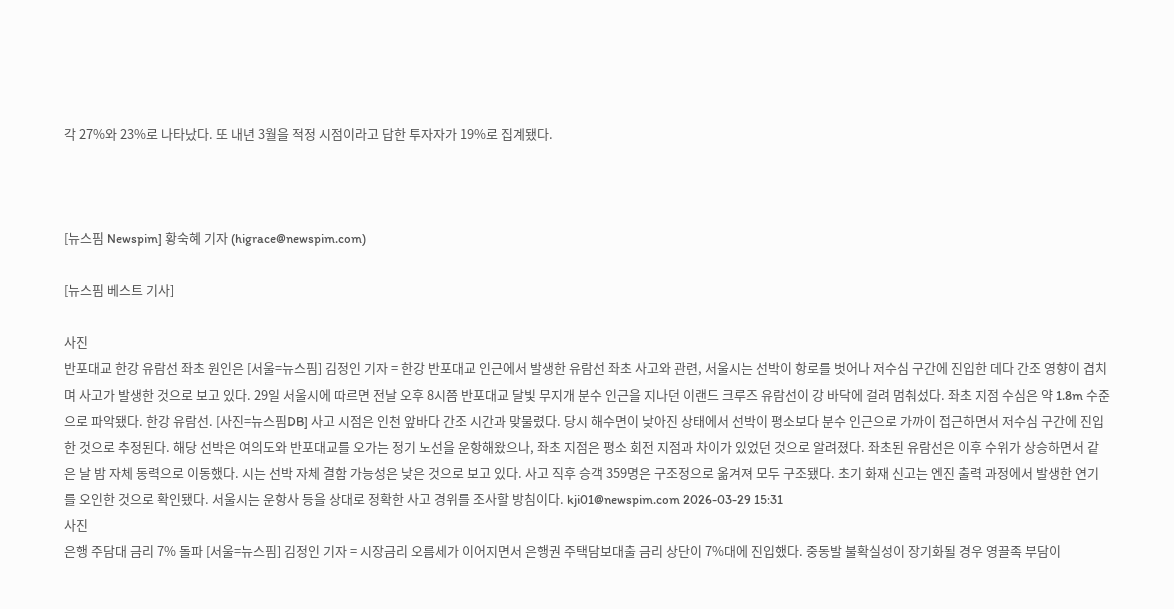각 27%와 23%로 나타났다. 또 내년 3월을 적정 시점이라고 답한 투자자가 19%로 집계됐다.



[뉴스핌 Newspim] 황숙혜 기자 (higrace@newspim.com)

[뉴스핌 베스트 기사]

사진
반포대교 한강 유람선 좌초 원인은 [서울=뉴스핌] 김정인 기자 = 한강 반포대교 인근에서 발생한 유람선 좌초 사고와 관련, 서울시는 선박이 항로를 벗어나 저수심 구간에 진입한 데다 간조 영향이 겹치며 사고가 발생한 것으로 보고 있다. 29일 서울시에 따르면 전날 오후 8시쯤 반포대교 달빛 무지개 분수 인근을 지나던 이랜드 크루즈 유람선이 강 바닥에 걸려 멈춰섰다. 좌초 지점 수심은 약 1.8m 수준으로 파악됐다. 한강 유람선. [사진=뉴스핌DB] 사고 시점은 인천 앞바다 간조 시간과 맞물렸다. 당시 해수면이 낮아진 상태에서 선박이 평소보다 분수 인근으로 가까이 접근하면서 저수심 구간에 진입한 것으로 추정된다. 해당 선박은 여의도와 반포대교를 오가는 정기 노선을 운항해왔으나, 좌초 지점은 평소 회전 지점과 차이가 있었던 것으로 알려졌다. 좌초된 유람선은 이후 수위가 상승하면서 같은 날 밤 자체 동력으로 이동했다. 시는 선박 자체 결함 가능성은 낮은 것으로 보고 있다. 사고 직후 승객 359명은 구조정으로 옮겨져 모두 구조됐다. 초기 화재 신고는 엔진 출력 과정에서 발생한 연기를 오인한 것으로 확인됐다. 서울시는 운항사 등을 상대로 정확한 사고 경위를 조사할 방침이다. kji01@newspim.com 2026-03-29 15:31
사진
은행 주담대 금리 7% 돌파 [서울=뉴스핌] 김정인 기자 = 시장금리 오름세가 이어지면서 은행권 주택담보대출 금리 상단이 7%대에 진입했다. 중동발 불확실성이 장기화될 경우 영끌족 부담이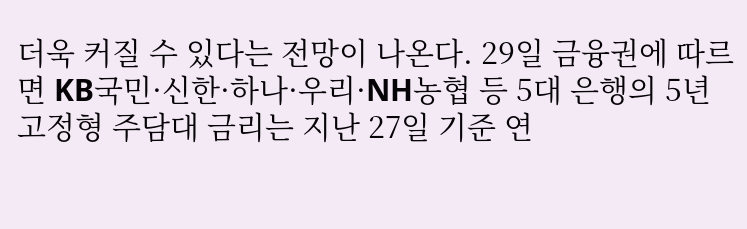더욱 커질 수 있다는 전망이 나온다. 29일 금융권에 따르면 KB국민·신한·하나·우리·NH농협 등 5대 은행의 5년 고정형 주담대 금리는 지난 27일 기준 연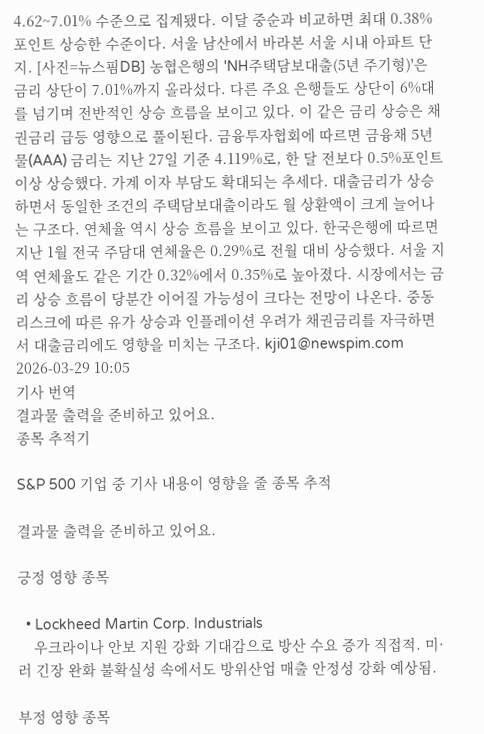4.62~7.01% 수준으로 집계됐다. 이달 중순과 비교하면 최대 0.38%포인트 상승한 수준이다. 서울 남산에서 바라본 서울 시내 아파트 단지. [사진=뉴스핌DB] 농협은행의 'NH주택담보대출(5년 주기형)'은 금리 상단이 7.01%까지 올라섰다. 다른 주요 은행들도 상단이 6%대를 넘기며 전반적인 상승 흐름을 보이고 있다. 이 같은 금리 상승은 채권금리 급등 영향으로 풀이된다. 금융투자협회에 따르면 금융채 5년물(AAA) 금리는 지난 27일 기준 4.119%로, 한 달 전보다 0.5%포인트 이상 상승했다. 가계 이자 부담도 확대되는 추세다. 대출금리가 상승하면서 동일한 조건의 주택담보대출이라도 월 상환액이 크게 늘어나는 구조다. 연체율 역시 상승 흐름을 보이고 있다. 한국은행에 따르면 지난 1월 전국 주담대 연체율은 0.29%로 전월 대비 상승했다. 서울 지역 연체율도 같은 기간 0.32%에서 0.35%로 높아졌다. 시장에서는 금리 상승 흐름이 당분간 이어질 가능성이 크다는 전망이 나온다. 중동 리스크에 따른 유가 상승과 인플레이션 우려가 채권금리를 자극하면서 대출금리에도 영향을 미치는 구조다. kji01@newspim.com 2026-03-29 10:05
기사 번역
결과물 출력을 준비하고 있어요.
종목 추적기

S&P 500 기업 중 기사 내용이 영향을 줄 종목 추적

결과물 출력을 준비하고 있어요.

긍정 영향 종목

  • Lockheed Martin Corp. Industrials
    우크라이나 안보 지원 강화 기대감으로 방산 수요 증가 직접적. 미·러 긴장 완화 불확실성 속에서도 방위산업 매출 안정성 강화 예상됨.

부정 영향 종목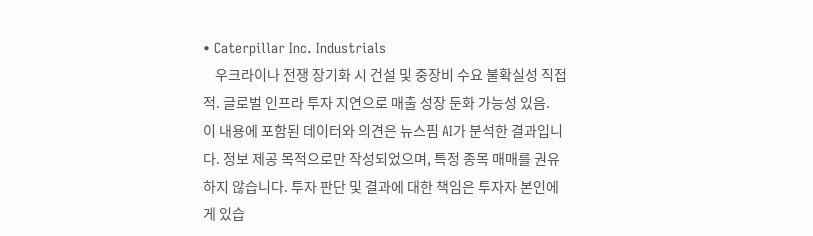• Caterpillar Inc. Industrials
    우크라이나 전쟁 장기화 시 건설 및 중장비 수요 불확실성 직접적. 글로벌 인프라 투자 지연으로 매출 성장 둔화 가능성 있음.
이 내용에 포함된 데이터와 의견은 뉴스핌 AI가 분석한 결과입니다. 정보 제공 목적으로만 작성되었으며, 특정 종목 매매를 권유하지 않습니다. 투자 판단 및 결과에 대한 책임은 투자자 본인에게 있습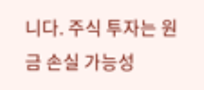니다. 주식 투자는 원금 손실 가능성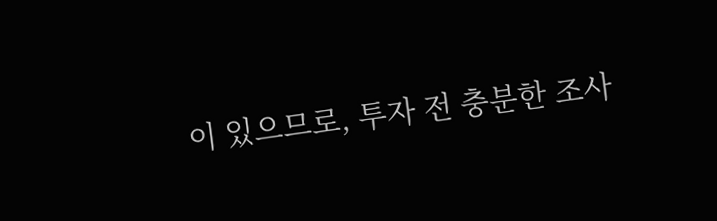이 있으므로, 투자 전 충분한 조사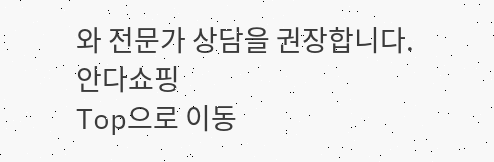와 전문가 상담을 권장합니다.
안다쇼핑
Top으로 이동